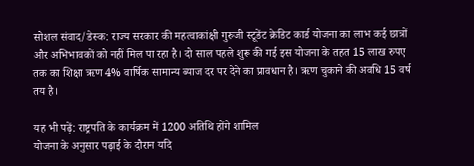सोशल संवाद/डेस्क: राज्य सरकार की महत्वाकांक्षी गुरुजी स्टूडेंट क्रेडिट कार्ड योजना का लाभ कई छात्रों और अभिभावकों को नहीं मिल पा रहा है। दो साल पहले शुरू की गई इस योजना के तहत 15 लाख रुपए तक का शिक्षा ऋण 4% वार्षिक सामान्य ब्याज दर पर देने का प्रावधान है। ऋण चुकाने की अवधि 15 वर्ष तय है।

यह भी पढ़ें: राष्ट्रपति के कार्यक्रम में 1200 अतिथि होंगे शामिल
योजना के अनुसार पढ़ाई के दौरान यदि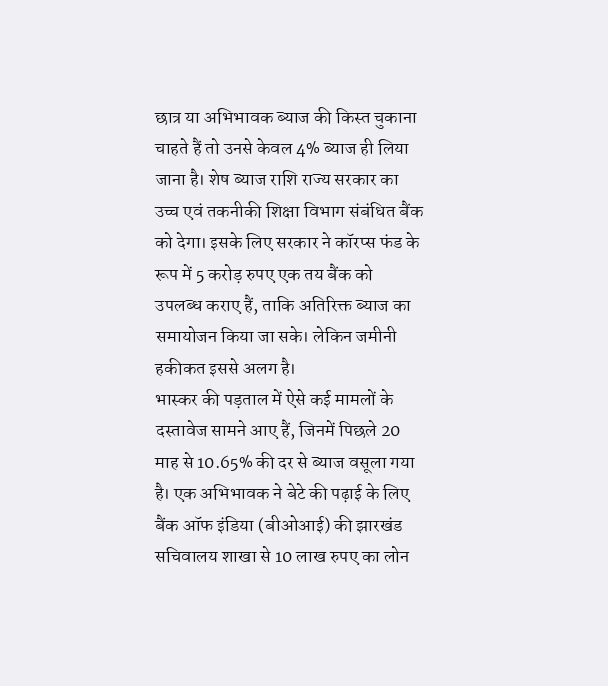छात्र या अभिभावक ब्याज की किस्त चुकाना चाहते हैं तो उनसे केवल 4% ब्याज ही लिया जाना है। शेष ब्याज राशि राज्य सरकार का उच्च एवं तकनीकी शिक्षा विभाग संबंधित बैंक को देगा। इसके लिए सरकार ने कॉरप्स फंड के रूप में 5 करोड़ रुपए एक तय बैंक को उपलब्ध कराए हैं, ताकि अतिरिक्त ब्याज का समायोजन किया जा सके। लेकिन जमीनी हकीकत इससे अलग है।
भास्कर की पड़ताल में ऐसे कई मामलों के दस्तावेज सामने आए हैं, जिनमें पिछले 20 माह से 10.65% की दर से ब्याज वसूला गया है। एक अभिभावक ने बेटे की पढ़ाई के लिए बैंक ऑफ इंडिया (बीओआई) की झारखंड सचिवालय शाखा से 10 लाख रुपए का लोन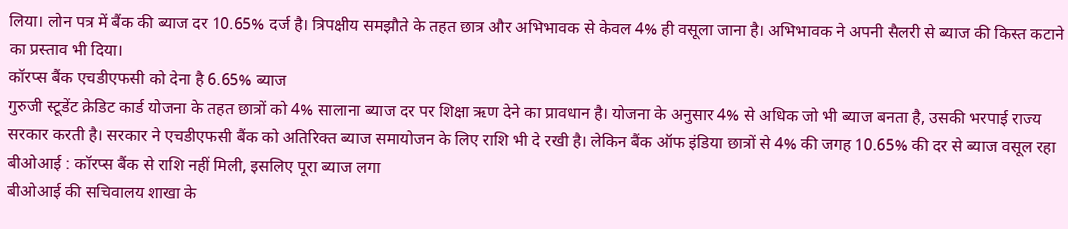लिया। लोन पत्र में बैंक की ब्याज दर 10.65% दर्ज है। त्रिपक्षीय समझौते के तहत छात्र और अभिभावक से केवल 4% ही वसूला जाना है। अभिभावक ने अपनी सैलरी से ब्याज की किस्त कटाने का प्रस्ताव भी दिया।
कॉरप्स बैंक एचडीएफसी को देना है 6.65% ब्याज
गुरुजी स्टूडेंट क्रेडिट कार्ड योजना के तहत छात्रों को 4% सालाना ब्याज दर पर शिक्षा ऋण देने का प्रावधान है। योजना के अनुसार 4% से अधिक जो भी ब्याज बनता है, उसकी भरपाई राज्य सरकार करती है। सरकार ने एचडीएफसी बैंक को अतिरिक्त ब्याज समायोजन के लिए राशि भी दे रखी है। लेकिन बैंक ऑफ इंडिया छात्रों से 4% की जगह 10.65% की दर से ब्याज वसूल रहा
बीओआई : कॉरप्स बैंक से राशि नहीं मिली, इसलिए पूरा ब्याज लगा
बीओआई की सचिवालय शाखा के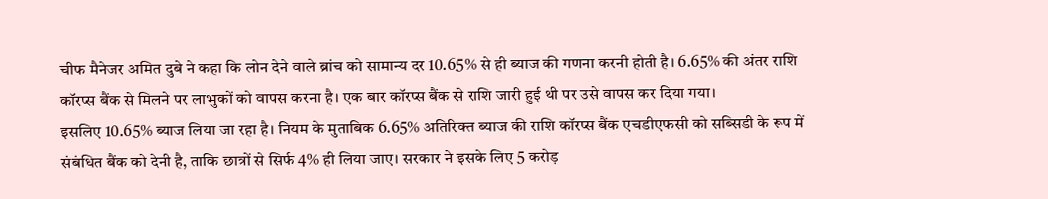चीफ मैनेजर अमित दुबे ने कहा कि लोन देने वाले ब्रांच को सामान्य दर 10.65% से ही ब्याज की गणना करनी होती है। 6.65% की अंतर राशि कॉरप्स बैंक से मिलने पर लाभुकों को वापस करना है। एक बार कॉरप्स बैंक से राशि जारी हुई थी पर उसे वापस कर दिया गया।
इसलिए 10.65% ब्याज लिया जा रहा है। नियम के मुताबिक 6.65% अतिरिक्त ब्याज की राशि कॉरप्स बैंक एचडीएफसी को सब्सिडी के रूप में संबंधित बैंक को देनी है, ताकि छात्रों से सिर्फ 4% ही लिया जाए। सरकार ने इसके लिए 5 करोड़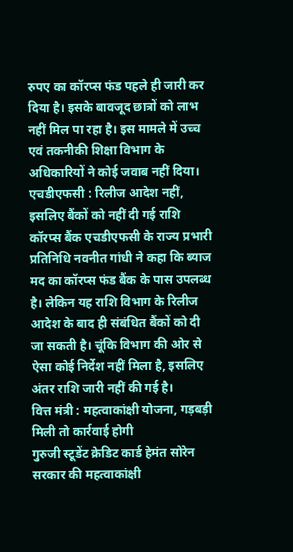रुपए का कॉरप्स फंड पहले ही जारी कर दिया है। इसके बावजूद छात्रों को लाभ नहीं मिल पा रहा है। इस मामले में उच्च एवं तकनीकी शिक्षा विभाग के अधिकारियों ने कोई जवाब नहीं दिया।
एचडीएफसी : रिलीज आदेश नहीं, इसलिए बैंकों को नहीं दी गई राशि
कॉरप्स बैंक एचडीएफसी के राज्य प्रभारी प्रतिनिधि नवनीत गांधी ने कहा कि ब्याज मद का कॉरप्स फंड बैंक के पास उपलब्ध है। लेकिन यह राशि विभाग के रिलीज आदेश के बाद ही संबंधित बैंकों को दी जा सकती है। चूंकि विभाग की ओर से ऐसा कोई निर्देश नहीं मिला है, इसलिए अंतर राशि जारी नहीं की गई है।
वित्त मंत्री : महत्वाकांक्षी योजना, गड़बड़ी मिली तो कार्रवाई होगी
गुरुजी स्टूडेंट क्रेडिट कार्ड हेमंत सोरेन सरकार की महत्वाकांक्षी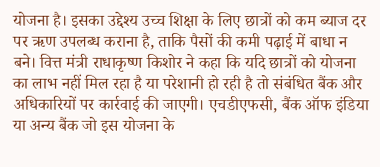योजना है। इसका उद्देश्य उच्च शिक्षा के लिए छात्रों को कम ब्याज दर पर ऋण उपलब्ध कराना है, ताकि पैसों की कमी पढ़ाई में बाधा न बने। वित्त मंत्री राधाकृष्ण किशोर ने कहा कि यदि छात्रों को योजना का लाभ नहीं मिल रहा है या परेशानी हो रही है तो संबंधित बैंक और अधिकारियों पर कार्रवाई की जाएगी। एचडीएफसी, बैंक ऑफ इंडिया या अन्य बैंक जो इस योजना के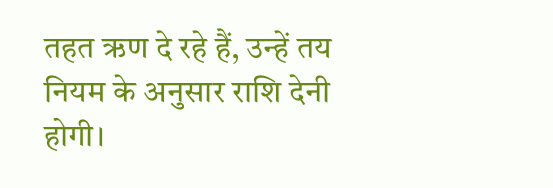तहत ऋण दे रहे हैं, उन्हें तय नियम के अनुसार राशि देनी होगी।